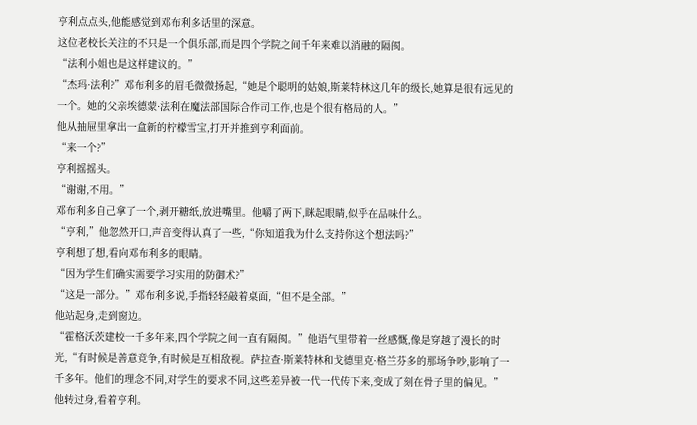亨利点点头,他能感觉到邓布利多话里的深意。
这位老校长关注的不只是一个俱乐部,而是四个学院之间千年来难以消融的隔阂。
“法利小姐也是这样建议的。”
“杰玛·法利?”邓布利多的眉毛微微扬起,“她是个聪明的姑娘,斯莱特林这几年的级长,她算是很有远见的一个。她的父亲埃德蒙·法利在魔法部国际合作司工作,也是个很有格局的人。”
他从抽屉里拿出一盒新的柠檬雪宝,打开并推到亨利面前。
“来一个?”
亨利摇摇头。
“谢谢,不用。”
邓布利多自己拿了一个,剥开糖纸,放进嘴里。他嚼了两下,眯起眼睛,似乎在品味什么。
“亨利,”他忽然开口,声音变得认真了一些,“你知道我为什么支持你这个想法吗?”
亨利想了想,看向邓布利多的眼睛。
“因为学生们确实需要学习实用的防御术?”
“这是一部分。”邓布利多说,手指轻轻敲着桌面,“但不是全部。”
他站起身,走到窗边。
“霍格沃茨建校一千多年来,四个学院之间一直有隔阂。”他语气里带着一丝感慨,像是穿越了漫长的时光,“有时候是善意竞争,有时候是互相敌视。萨拉查·斯莱特林和戈德里克·格兰芬多的那场争吵,影响了一千多年。他们的理念不同,对学生的要求不同,这些差异被一代一代传下来,变成了刻在骨子里的偏见。”
他转过身,看着亨利。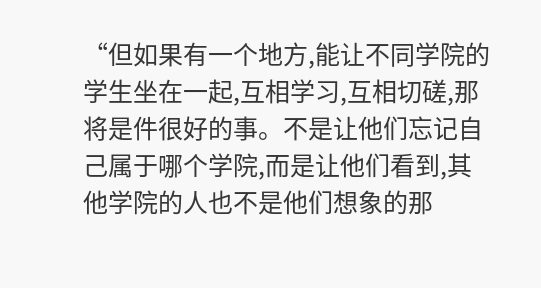“但如果有一个地方,能让不同学院的学生坐在一起,互相学习,互相切磋,那将是件很好的事。不是让他们忘记自己属于哪个学院,而是让他们看到,其他学院的人也不是他们想象的那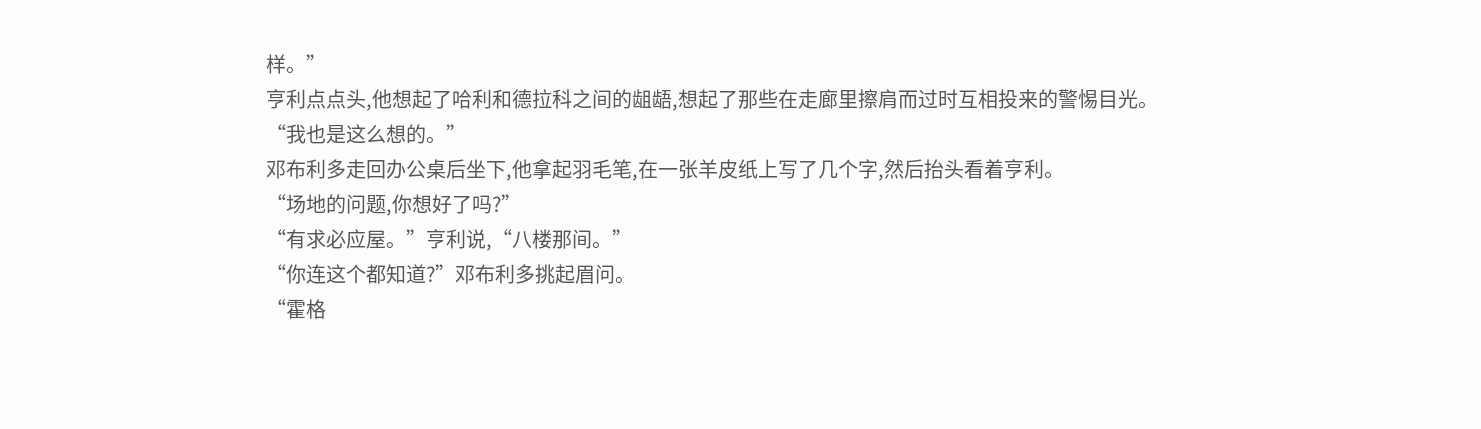样。”
亨利点点头,他想起了哈利和德拉科之间的龃龉,想起了那些在走廊里擦肩而过时互相投来的警惕目光。
“我也是这么想的。”
邓布利多走回办公桌后坐下,他拿起羽毛笔,在一张羊皮纸上写了几个字,然后抬头看着亨利。
“场地的问题,你想好了吗?”
“有求必应屋。”亨利说,“八楼那间。”
“你连这个都知道?”邓布利多挑起眉问。
“霍格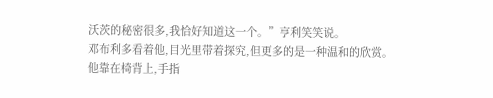沃茨的秘密很多,我恰好知道这一个。”亨利笑笑说。
邓布利多看着他,目光里带着探究,但更多的是一种温和的欣赏。
他靠在椅背上,手指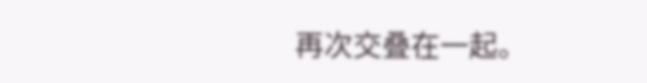再次交叠在一起。